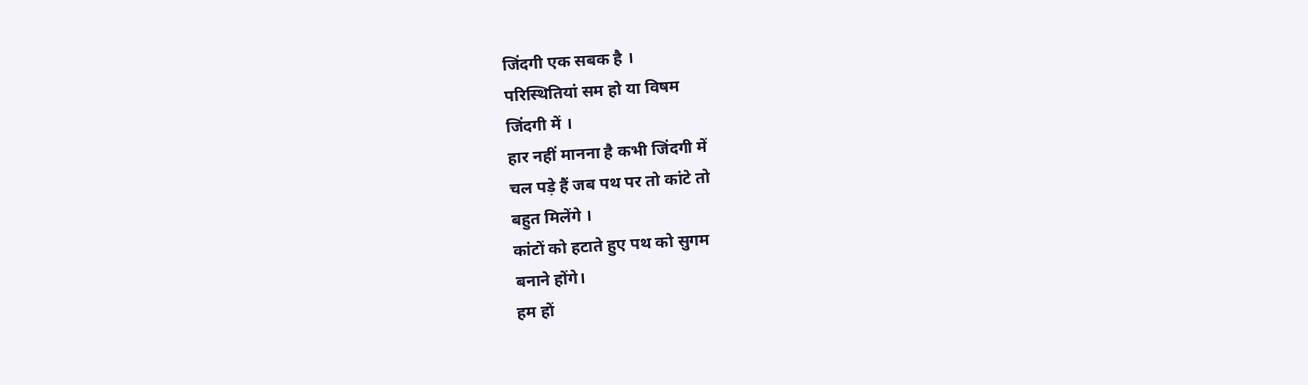जिंदगी एक सबक है ।
परिस्थितियां सम हो या विषम
जिंदगी में ।
हार नहीं मानना है कभी जिंदगी में
चल पड़े हैं जब पथ पर तो कांटे तो
बहुत मिलेंगे ।
कांटों को हटाते हुए पथ को सुगम
बनाने होंगे।
हम हों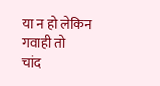या न हो लेकिन गवाही तो
चांद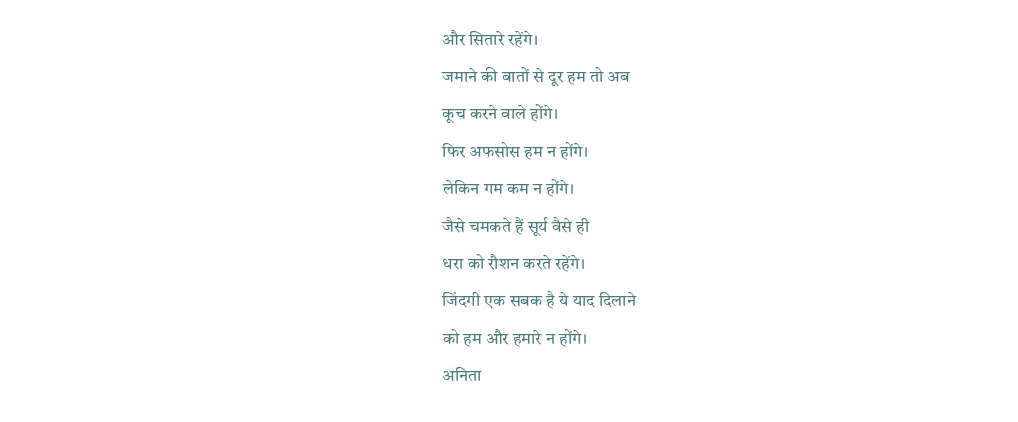और सितारे रहेंगे।
जमाने की बातों से दूर हम तो अब
कूच करने वाले होंगे।
फिर अफसोस हम न होंगे।
लेकिन गम कम न होंगे।
जैसे चमकते हैं सूर्य वैसे ही
धरा को रौशन करते रहेंगे।
जिंदगी एक सबक है ये याद दिलाने
को हम और हमारे न होंगे।
अनिता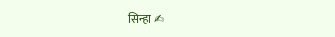सिन्हा ✍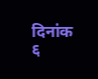दिनांक ६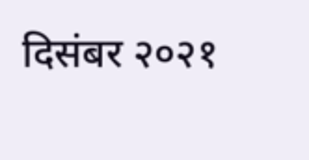दिसंबर २०२१